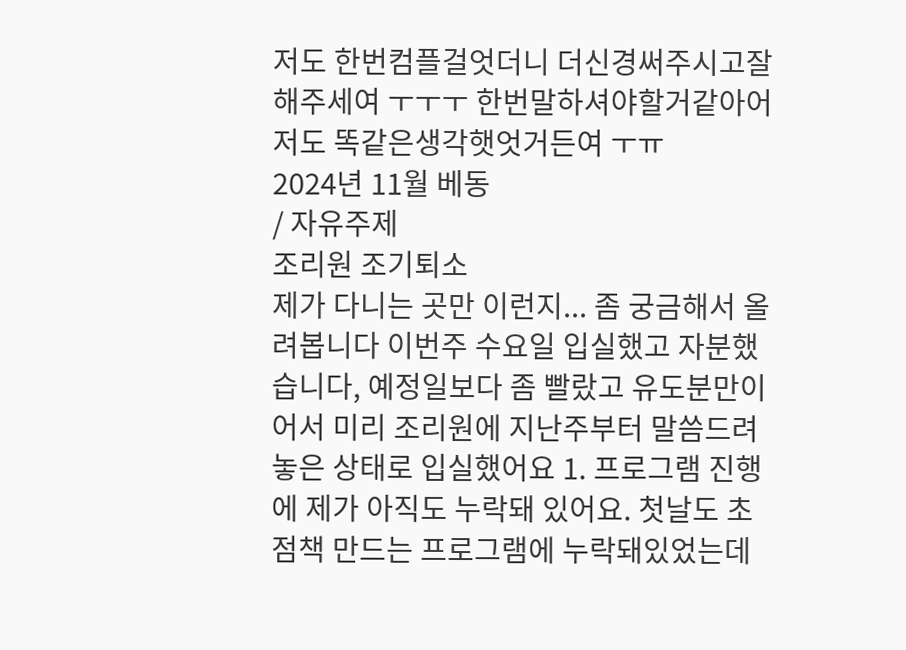저도 한번컴플걸엇더니 더신경써주시고잘해주세여 ㅜㅜㅜ 한번말하셔야할거같아어 저도 똑같은생각햇엇거든여 ㅜㅠ
2024년 11월 베동
/ 자유주제
조리원 조기퇴소
제가 다니는 곳만 이런지... 좀 궁금해서 올려봅니다 이번주 수요일 입실했고 자분했습니다, 예정일보다 좀 빨랐고 유도분만이어서 미리 조리원에 지난주부터 말씀드려놓은 상태로 입실했어요 1. 프로그램 진행에 제가 아직도 누락돼 있어요. 첫날도 초점책 만드는 프로그램에 누락돼있었는데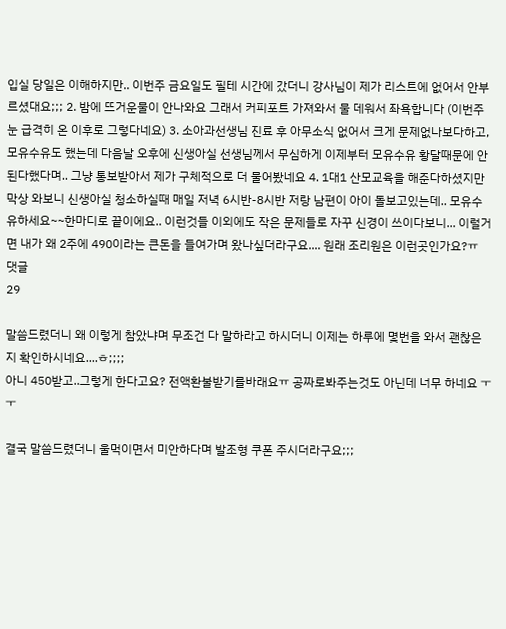입실 당일은 이해하지만.. 이번주 금요일도 필테 시간에 갔더니 강사님이 제가 리스트에 없어서 안부르셨대요;;; 2. 밤에 뜨거운물이 안나와요 그래서 커피포트 가져와서 물 데워서 좌욕합니다 (이번주 눈 급격히 온 이후로 그렇다네요) 3. 소아과선생님 진료 후 아무소식 없어서 크게 문제없나보다하고, 모유수유도 했는데 다음날 오후에 신생아실 선생님께서 무심하게 이제부터 모유수유 황달때문에 안된다했다며.. 그냥 통보받아서 제가 구체적으로 더 물어봤네요 4. 1대1 산모교육을 해준다하셨지만 막상 와보니 신생아실 청소하실때 매일 저녁 6시반-8시반 저랑 남편이 아이 돌보고있는데.. 모유수유하세요~~한마디로 끝이에요.. 이런것들 이외에도 작은 문제들로 자꾸 신경이 쓰이다보니... 이럴거면 내가 왜 2주에 490이라는 큰돈을 들여가며 왔나싶더라구요.... 원래 조리원은 이런곳인가요?ㅠ
댓글
29

말씀드렸더니 왜 이렇게 참았냐며 무조건 다 말하라고 하시더니 이제는 하루에 몇번을 와서 괜찮은지 확인하시네요....ㅎ;;;;
아니 450받고..그렇게 한다고요? 전액환불받기를바래요ㅠ 공짜로봐주는것도 아닌데 너무 하네요 ㅜㅜ

결국 말씀드렸더니 울먹이면서 미안하다며 발조형 쿠폰 주시더라구요;;;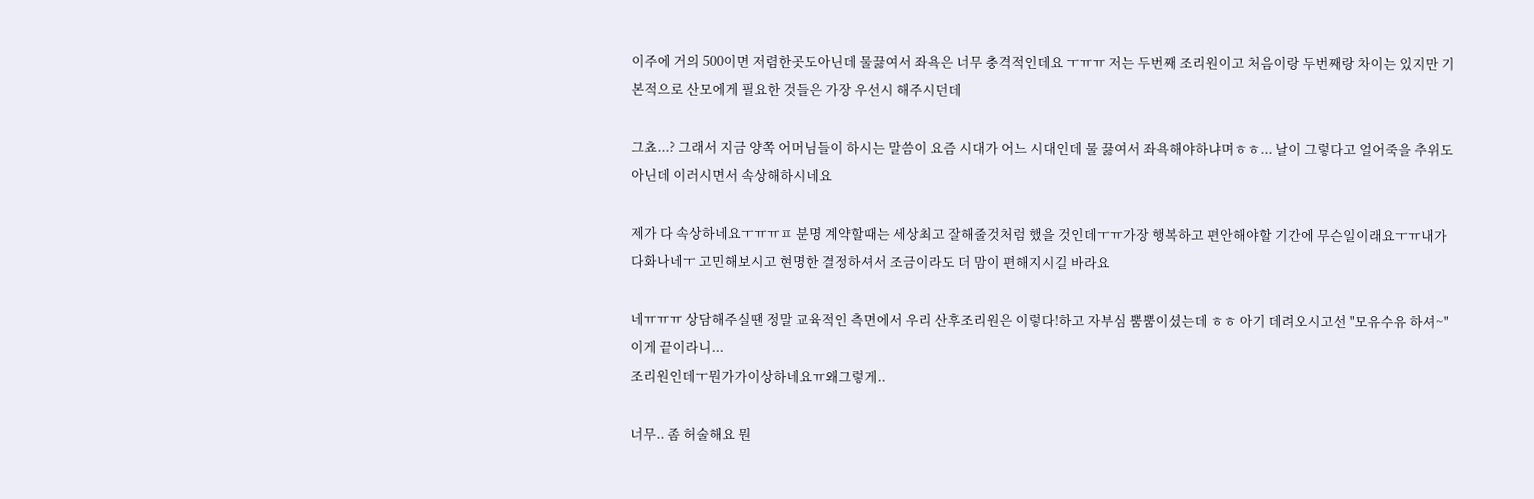이주에 거의 500이면 저렴한곳도아닌데 물끓여서 좌욕은 너무 충격적인데요 ㅜㅠㅠ 저는 두번째 조리원이고 처음이랑 두번째랑 차이는 있지만 기본적으로 산모에게 필요한 것들은 가장 우선시 해주시던데

그쵸...? 그래서 지금 양쪽 어머님들이 하시는 말씀이 요즘 시대가 어느 시대인데 물 끓여서 좌욕해야하냐며ㅎㅎ... 날이 그렇다고 얼어죽을 추위도 아닌데 이러시면서 속상해하시네요

제가 다 속상하네요ㅜㅠㅠㅍ 분명 계약할때는 세상최고 잘해줄것처럼 했을 것인데ㅜㅠ가장 행복하고 편안해야할 기간에 무슨일이래요ㅜㅠ내가다화나네ㅜ 고민해보시고 현명한 결정하셔서 조금이라도 더 맘이 편해지시길 바라요

네ㅠㅠㅠ 상담해주실땐 정말 교육적인 측면에서 우리 산후조리원은 이렇다!하고 자부심 뿜뿜이셨는데 ㅎㅎ 아기 데려오시고선 "모유수유 하셔~" 이게 끝이라니...
조리원인데ㅜ뭔가가이상하네요ㅠ왜그렇게..

너무.. 좀 허술해요 뭔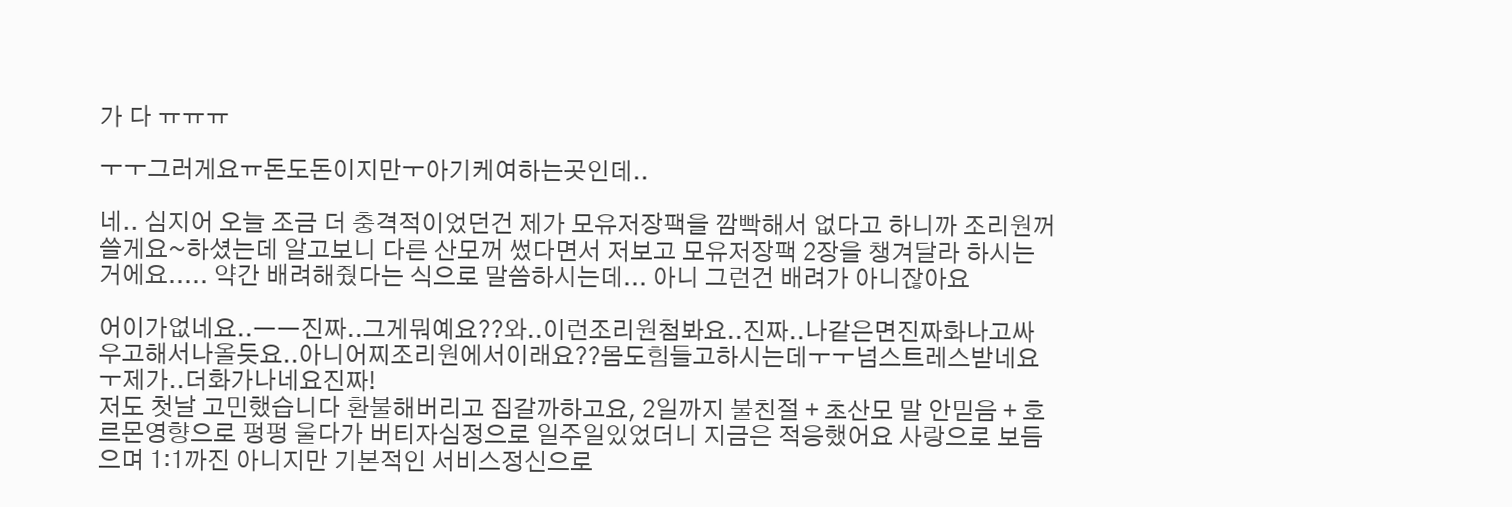가 다 ㅠㅠㅠ

ㅜㅜ그러게요ㅠ돈도돈이지만ㅜ아기케여하는곳인데..

네.. 심지어 오늘 조금 더 충격적이었던건 제가 모유저장팩을 깜빡해서 없다고 하니까 조리원꺼 쓸게요~하셨는데 알고보니 다른 산모꺼 썼다면서 저보고 모유저장팩 2장을 챙겨달라 하시는거에요..... 약간 배려해줬다는 식으로 말씀하시는데... 아니 그런건 배려가 아니잖아요

어이가없네요..ㅡㅡ진짜..그게뭐예요??와..이런조리원첨봐요..진짜..나같은면진짜화나고싸우고해서나올듯요..아니어찌조리원에서이래요??몸도힘들고하시는데ㅜㅜ넘스트레스받네요ㅜ제가..더화가나네요진짜!
저도 첫날 고민했습니다 환불해버리고 집갈까하고요, 2일까지 불친절 + 초산모 말 안믿음 + 호르몬영향으로 펑펑 울다가 버티자심정으로 일주일있었더니 지금은 적응했어요 사랑으로 보듬으며 1:1까진 아니지만 기본적인 서비스정신으로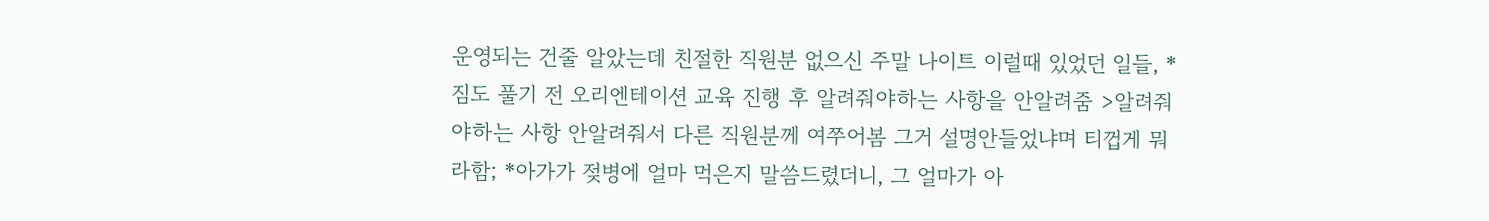운영되는 건줄 알았는데 친절한 직원분 없으신 주말 나이트 이럴때 있었던 일들, *짐도 풀기 전 오리엔테이션 교육 진행 후 알려줘야하는 사항을 안알려줌 >알려줘야하는 사항 안알려줘서 다른 직원분께 여쭈어봄 그거 설명안들었냐며 티껍게 뭐라함; *아가가 젖병에 얼마 먹은지 말씀드렸더니, 그 얼마가 아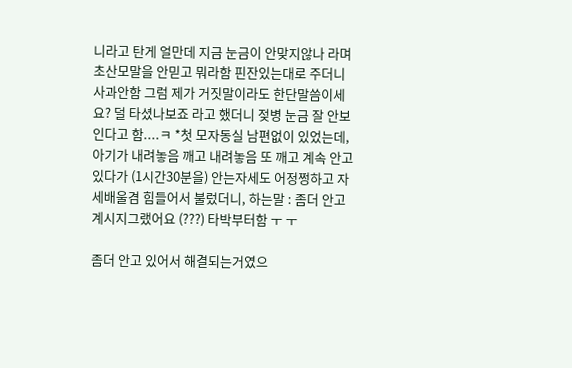니라고 탄게 얼만데 지금 눈금이 안맞지않나 라며 초산모말을 안믿고 뭐라함 핀잔있는대로 주더니 사과안함 그럼 제가 거짓말이라도 한단말씀이세요? 덜 타셨나보죠 라고 했더니 젖병 눈금 잘 안보인다고 함....ㅋ *첫 모자동실 남편없이 있었는데, 아기가 내려놓음 깨고 내려놓음 또 깨고 계속 안고있다가 (1시간30분을) 안는자세도 어정쩡하고 자세배울겸 힘들어서 불렀더니, 하는말 : 좀더 안고 계시지그랬어요 (???) 타박부터함 ㅜ ㅜ

좀더 안고 있어서 해결되는거였으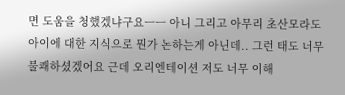면 도움을 청했겠냐구요ㅡㅡ 아니 그리고 아무리 초산모라도 아이에 대한 지식으로 뭔가 논하는게 아닌데.. 그런 태도 너무 불쾌하셨겠어요 근데 오리엔테이션 저도 너무 이해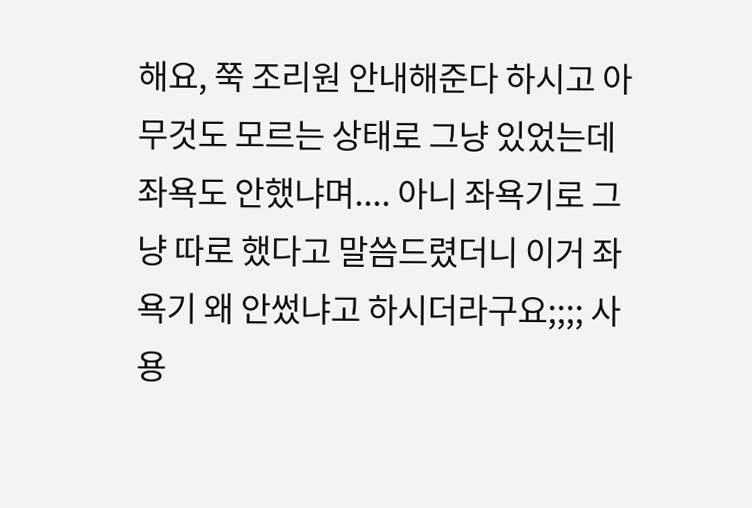해요, 쭉 조리원 안내해준다 하시고 아무것도 모르는 상태로 그냥 있었는데 좌욕도 안했냐며.... 아니 좌욕기로 그냥 따로 했다고 말씀드렸더니 이거 좌욕기 왜 안썼냐고 하시더라구요;;;; 사용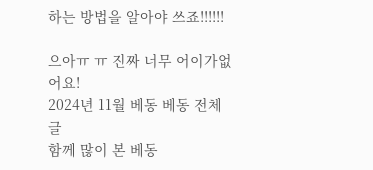하는 방법을 알아야 쓰죠!!!!!!

으아ㅠ ㅠ 진짜 너무 어이가없어요!
2024년 11월 베동 베동 전체글
함께 많이 본 베동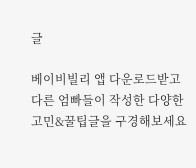글

베이비빌리 앱 다운로드받고 다른 엄빠들이 작성한 다양한 고민&꿀팁글을 구경해보세요